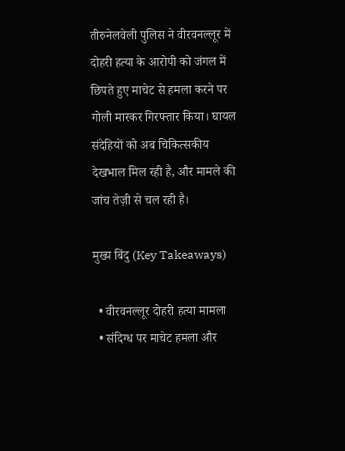तीरुनेलवेली पुलिस ने वीरवनल्लूर में दोहरी हत्या के आरोपी को जंगल में छिपते हुए माचेट से हमला करने पर गोली मारकर गिरफ्तार किया। घायल संदेहियों को अब चिकित्सकीय देखभाल मिल रही है, और मामले की जांच तेज़ी से चल रही है।

मुख्य बिंदु (Key Takeaways)

  • वीरवनल्लूर दोहरी हत्या मामला
  • संदिग्ध पर माचेट हमला और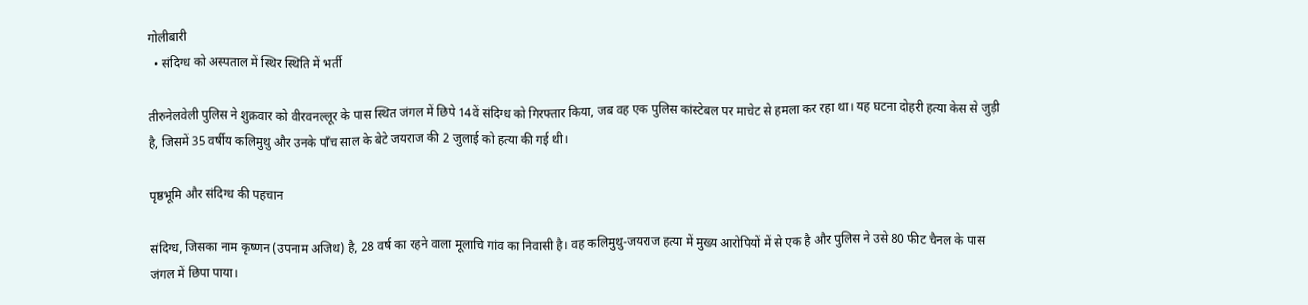गोलीबारी
  • संदिग्ध को अस्पताल में स्थिर स्थिति में भर्ती

तीरुनेलवेली पुलिस ने शुक्रवार को वीरवनल्लूर के पास स्थित जंगल में छिपे 14वें संदिग्ध को गिरफ्तार किया, जब वह एक पुलिस कांस्टेबल पर माचेट से हमला कर रहा था। यह घटना दोहरी हत्या केस से जुड़ी है, जिसमें 35 वर्षीय कलिमुथु और उनके पाँच साल के बेटे जयराज की 2 जुलाई को हत्या की गई थी।

पृष्ठभूमि और संदिग्ध की पहचान

संदिग्ध, जिसका नाम कृष्णन (उपनाम अजिथ) है, 28 वर्ष का रहने वाला मूलाचि गांव का निवासी है। वह कलिमुथु‑जयराज हत्या में मुख्य आरोपियों में से एक है और पुलिस ने उसे 80 फीट चैनल के पास जंगल में छिपा पाया।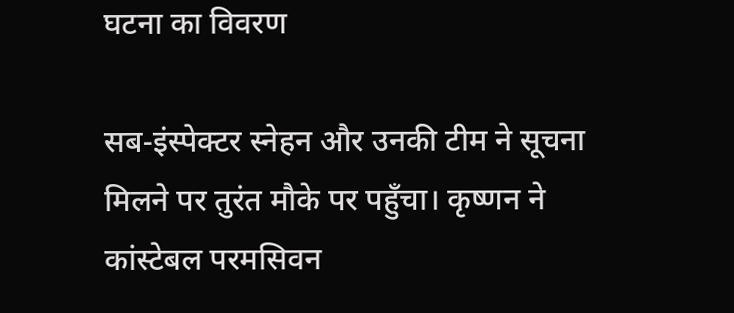घटना का विवरण

सब‑इंस्पेक्टर स्नेहन और उनकी टीम ने सूचना मिलने पर तुरंत मौके पर पहुँचा। कृष्णन ने कांस्टेबल परमसिवन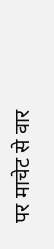पर माचेट से वार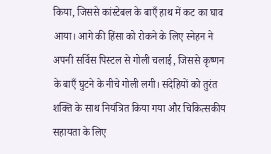किया, जिससे कांस्टेबल के बाएँ हाथ में कट का घाव आया। आगे की हिंसा को रोकने के लिए स्नेहन ने अपनी सर्विस पिस्टल से गोली चलाई, जिससे कृष्णन के बाएँ घुटने के नीचे गोली लगी। संदेहियों को तुरंत शक्ति के साथ नियंत्रित किया गया और चिकित्सकीय सहायता के लिए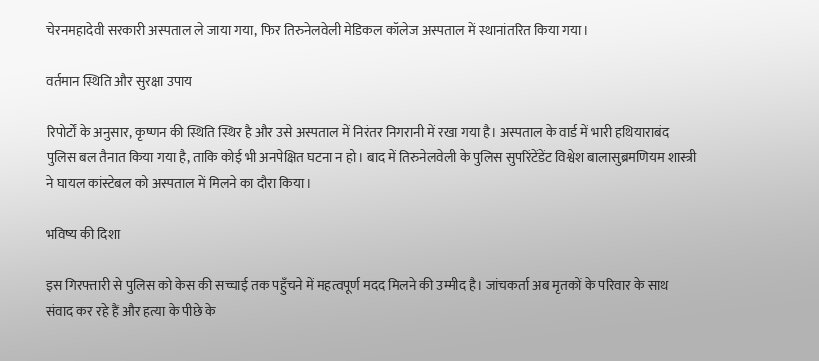चेरनमहादेवी सरकारी अस्पताल ले जाया गया, फिर तिरुनेलवेली मेडिकल कॉलेज अस्पताल में स्थानांतरित किया गया।

वर्तमान स्थिति और सुरक्षा उपाय

रिपोर्टों के अनुसार, कृष्णन की स्थिति स्थिर है और उसे अस्पताल में निरंतर निगरानी में रखा गया है। अस्पताल के वार्ड में भारी हथियाराबंद पुलिस बल तैनात किया गया है, ताकि कोई भी अनपेक्षित घटना न हो। बाद में तिरुनेलवेली के पुलिस सुपरिंटेंडेंट विश्वेश बालासुब्रमणियम शास्त्री ने घायल कांस्टेबल को अस्पताल में मिलने का दौरा किया।

भविष्य की दिशा

इस गिरफ्तारी से पुलिस को केस की सच्चाई तक पहुँचने में महत्वपूर्ण मदद मिलने की उम्मीद है। जांचकर्ता अब मृतकों के परिवार के साथ संवाद कर रहे हैं और हत्या के पीछे के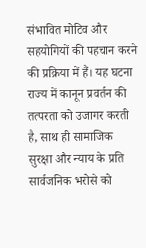संभावित मोटिव और सहयोगियों की पहचान करने की प्रक्रिया में हैं। यह घटना राज्य में कानून प्रवर्तन की तत्परता को उजागर करती है, साथ ही सामाजिक सुरक्षा और न्याय के प्रति सार्वजनिक भरोसे को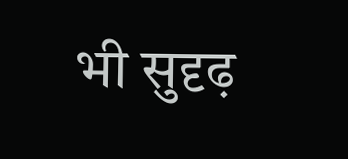भी सुदृढ़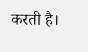करती है।